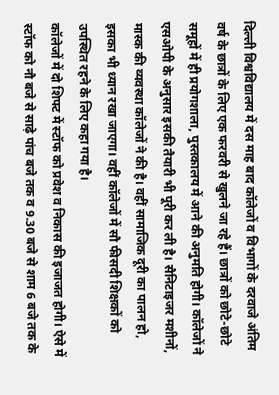दिल्ली विश्वविद्यालय में दस माह बाद कॉलेजों व विभागों के दरवाजे अंतिम वर्ष के छात्रों के लिए एक फरवरी से खुलने जा रहे हैं। छात्रों को छोटे-छोटे समूहों में ही प्रयोगशाला, पुस्तकालय में आने की अनुमति होगी। कॉलेजों ने एसओपी के अनुसार इसकी तैयारी भी पूरी कर ली है। सैनिटाइजर मशीनों, मास्क की व्यवस्था कॉलेजों ने की है। वहीं सामाजिक दूरी का पालन हो, इसका भी ध्यान रखा जाएगा। वहीं कॉलेजों में सौ फीसदी शिक्षकों को उपस्थित रहने के लिए कहा गया है।
कॉलेजों में दो शिफ्ट में स्टॉफ को प्रवेश व निकास की इजाजत होगी। ऐसे में स्टॉफ को नौ बजे से साढ़े पांच बजे तक व 9.30 बजे से शाम 6 बजे तक के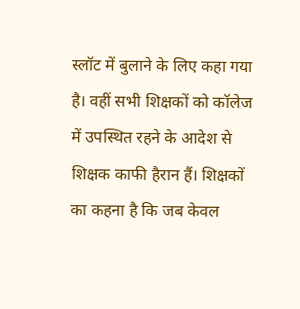स्लॉट में बुलाने के लिए कहा गया है। वहीं सभी शिक्षकों को कॉलेज में उपस्थित रहने के आदेश से शिक्षक काफी हैरान हैं। शिक्षकों का कहना है कि जब केवल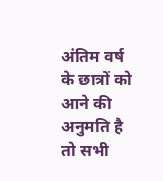अंतिम वर्ष के छात्रों को आने की अनुमति है तो सभी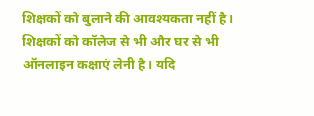शिक्षकों को बुलाने की आवश्यकता नहीं है।
शिक्षकों को कॉलेज से भी और घर से भी ऑनलाइन कक्षाएं लेनी है। यदि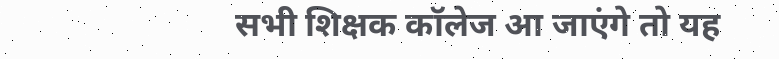सभी शिक्षक कॉलेज आ जाएंगे तो यह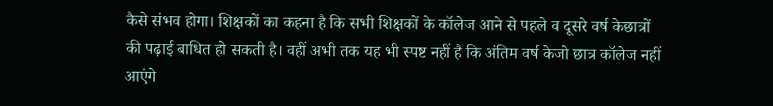कैसे संभव होगा। शिक्षकों का कहना है कि सभी शिक्षकों के कॉलेज आने से पहले व दूसरे वर्ष केछात्रों की पढ़ाई बाधित हो सकती है। वहीं अभी तक यह भी स्पष्ट नहीं है कि अंतिम वर्ष केजो छात्र कॉलेज नहीं आएंगे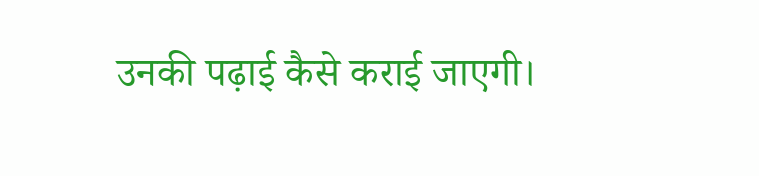उनकी पढ़ाई कैसे कराई जाएगी।